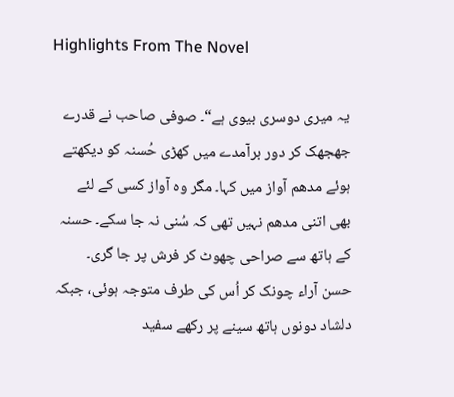Highlights From The Novel

یہ میری دوسری بیوی ہے“۔ صوفی صاحب نے قدرے جھجھک کر دور برآمدے میں کھڑی حُسنہ کو دیکھتے ہوئے مدھم آواز میں کہا۔ مگر وہ آواز کسی کے لئے بھی اتنی مدھم نہیں تھی کہ سُنی نہ جا سکے۔ حسنہ کے ہاتھ سے صراحی چھوٹ کر فرش پر جا گری۔ حسن آراء چونک کر اُس کی طرف متوجہ ہوئی، جبکہ دلشاد دونوں ہاتھ سینے پر رکھے سفید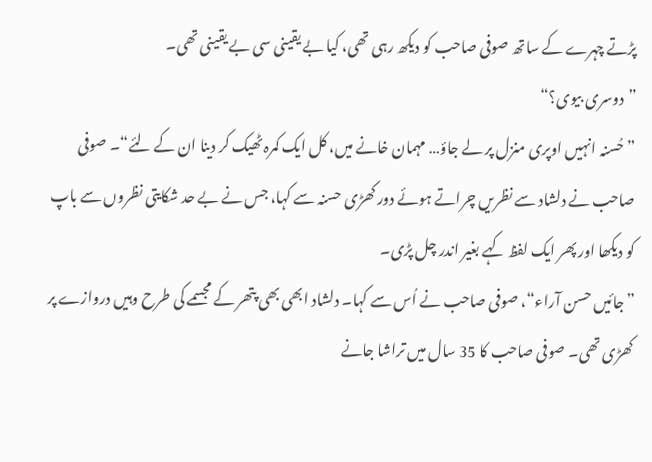پڑتے چہرے کے ساتھ صوفی صاحب کو دیکھ رہی تھی، کیا بے یقینی سی بے یقینی تھی۔
”دوسری بیوی؟“
”حُسنہ انہیں اوپری منزل پر لے جاؤ… مہمان خانے میں، کل ایک کمرہ ٹھیک کر دینا ان کے لئے“۔ صوفی صاحب نے دلشاد سے نظریں چراتے ہوئے دور کھڑی حسنہ سے کہا، جس نے بے حد شکایتی نظروں سے باپ کو دیکھا اور پھر ایک لفظ کہے بغیر اندر چل پڑی۔
”جائیں حسن آراء“، صوفی صاحب نے اُس سے کہا۔ دلشاد ابھی بھی پتھر کے مجسمے کی طرح وہیں دروازے پر کھڑی تھی۔ صوفی صاحب کا 35 سال میں تراشا جانے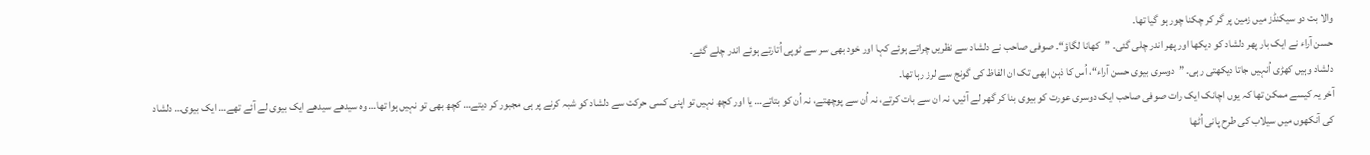والا بت دو سیکنڈز میں زمین پر گر کر چکنا چور ہو گیا تھا۔
حسن آراء نے ایک بار پھر دلشاد کو دیکھا اور پھر اندر چلی گئی۔ ”کھانا لگاؤ“۔ صوفی صاحب نے دلشاد سے نظریں چراتے ہوئے کہا اور خود بھی سر سے ٹوپی اُتارتے ہوئے اندر چلے گئے۔
دلشاد وہیں کھڑی اُنہیں جاتا دیکھتی رہی۔ ”دوسری بیوی حسن آراء“، اُس کا ذہن ابھی تک ان الفاظ کی گونج سے لرز رہا تھا۔
آخر یہ کیسے ممکن تھا کہ یوں اچانک ایک رات صوفی صاحب ایک دوسری عورت کو بیوی بنا کر گھر لے آئیں، نہ ان سے بات کرتے، نہ اُن سے پوچھتے، نہ اُن کو بتاتے… یا اور کچھ نہیں تو اپنی کسی حرکت سے دلشاد کو شبہ کرنے پر ہی مجبور کر دیتے… کچھ بھی تو نہیں ہوا تھا… وہ سیدھے سیدھے ایک بیوی لے آئے تھے… ایک بیوی… دلشاد کی آنکھوں میں سیلاب کی طرح پانی اُٹھا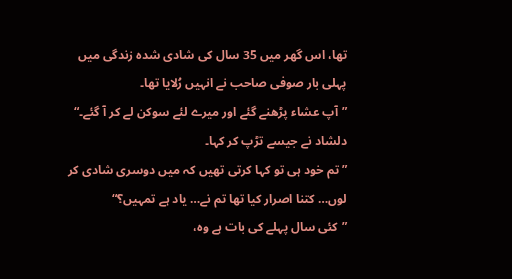تھا، اس گھر میں 35 سال کی شادی شدہ زندگی میں پہلی بار صوفی صاحب نے انہیں رُلایا تھا۔
”آپ عشاء پڑھنے گئے اور میرے لئے سوکن لے کر آ گئے۔“ دلشاد نے جیسے تڑپ کر کہا۔
”تم خود ہی تو کہا کرتی تھیں کہ میں دوسری شادی کر لوں… کتنا اصرار کیا تھا تم نے… یاد ہے تمہیں؟“
”کئی سال پہلے کی بات ہے وہ،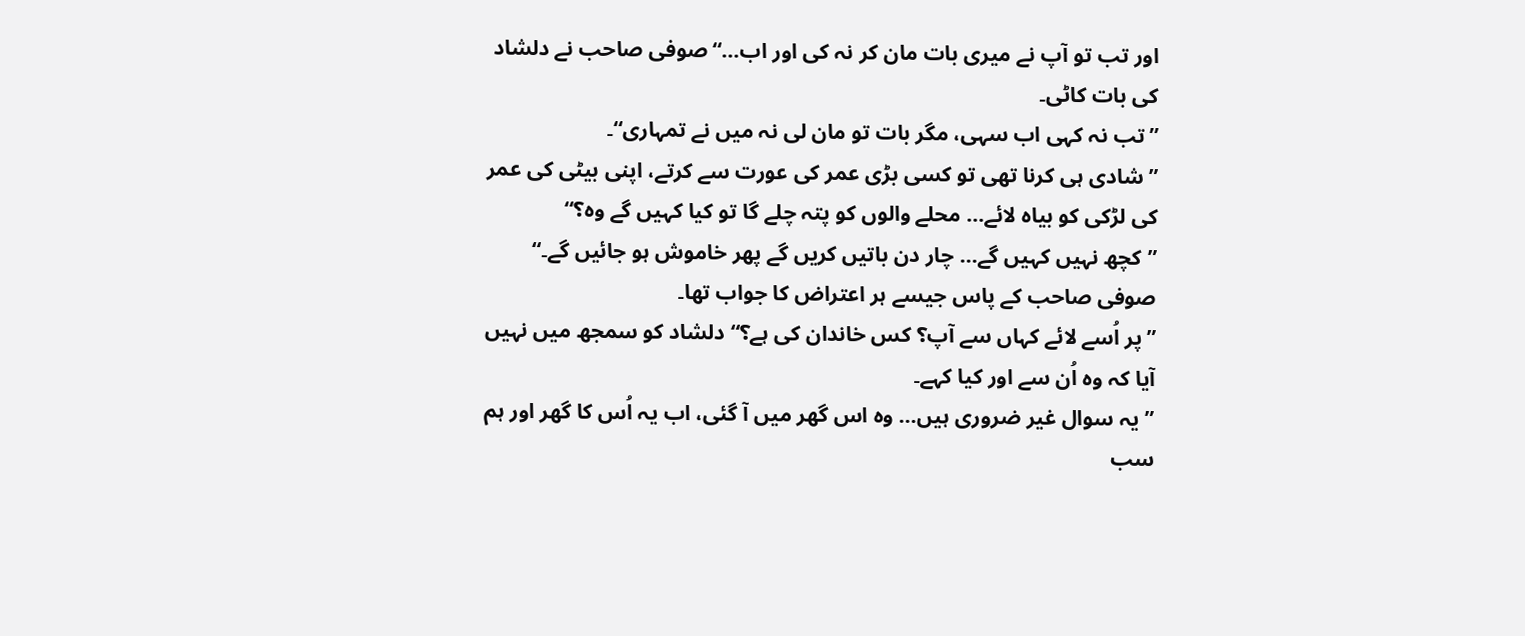اور تب تو آپ نے میری بات مان کر نہ کی اور اب…“ صوفی صاحب نے دلشاد کی بات کاٹی۔
”تب نہ کہی اب سہی، مگر بات تو مان لی نہ میں نے تمہاری“۔
”شادی ہی کرنا تھی تو کسی بڑی عمر کی عورت سے کرتے، اپنی بیٹی کی عمر کی لڑکی کو بیاہ لائے… محلے والوں کو پتہ چلے گا تو کیا کہیں گے وہ؟“
”کچھ نہیں کہیں گے… چار دن باتیں کریں گے پھر خاموش ہو جائیں گے۔“ صوفی صاحب کے پاس جیسے ہر اعتراض کا جواب تھا۔
”پر اُسے لائے کہاں سے آپ؟ کس خاندان کی ہے؟“ دلشاد کو سمجھ میں نہیں آیا کہ وہ اُن سے اور کیا کہے۔
”یہ سوال غیر ضروری ہیں… وہ اس گھر میں آ گئی، اب یہ اُس کا گھر اور ہم سب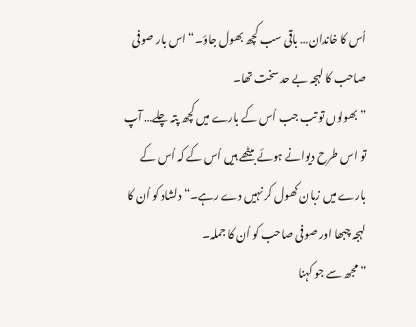اُس کا خاندان… باقی سب کچھ بھول جاؤ۔“ اس بار صوفی صاحب کا لہجہ بے حد سخت تھا۔
”بھولوں تو تب جب اُس کے بارے میں کچھ پتہ چلے… آپ تو اس طرح دیوانے ہوئے بیٹھے ہیں اُس کے کہ اُس کے بارے میں زبان کھول کر نہیں دے رہے۔“ دلشاد کو اُن کا لہجہ چبھا اور صوفی صاحب کو اُن کا جملہ۔
”مجھ سے جو کہنا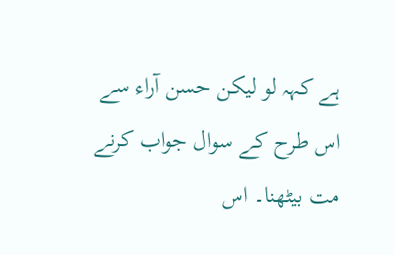ہے کہہ لو لیکن حسن آراء سے اس طرح کے سوال جواب کرنے مت بیٹھنا۔ اس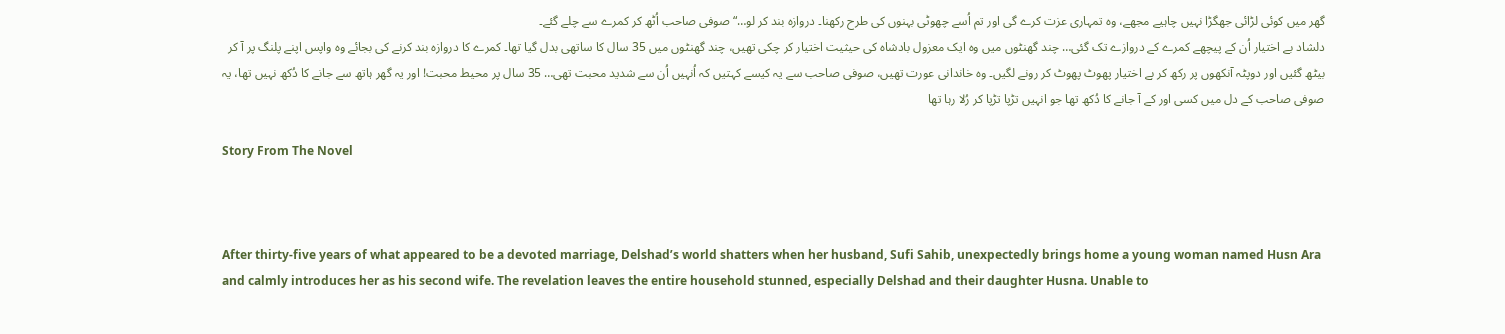گھر میں کوئی لڑائی جھگڑا نہیں چاہیے مجھے، وہ تمہاری عزت کرے گی اور تم اُسے چھوٹی بہنوں کی طرح رکھنا۔ دروازہ بند کر لو…“ صوفی صاحب اُٹھ کر کمرے سے چلے گئے۔
دلشاد بے اختیار اُن کے پیچھے کمرے کے دروازے تک گئی… چند گھنٹوں میں وہ ایک معزول بادشاہ کی حیثیت اختیار کر چکی تھیں، چند گھنٹوں میں 35 سال کا ساتھی بدل گیا تھا۔ کمرے کا دروازہ بند کرنے کی بجائے وہ واپس اپنے پلنگ پر آ کر بیٹھ گئیں اور دوپٹہ آنکھوں پر رکھ کر بے اختیار پھوٹ پھوٹ کر رونے لگیں۔ وہ خاندانی عورت تھیں، صوفی صاحب سے یہ کیسے کہتیں کہ اُنہیں اُن سے شدید محبت تھی… 35 سال پر محیط محبت! اور یہ گھر ہاتھ سے جانے کا دُکھ نہیں تھا، یہ صوفی صاحب کے دل میں کسی اور کے آ جانے کا دُکھ تھا جو انہیں تڑپا تڑپا کر رُلا رہا تھا

Story From The Novel



After thirty-five years of what appeared to be a devoted marriage, Delshad’s world shatters when her husband, Sufi Sahib, unexpectedly brings home a young woman named Husn Ara and calmly introduces her as his second wife. The revelation leaves the entire household stunned, especially Delshad and their daughter Husna. Unable to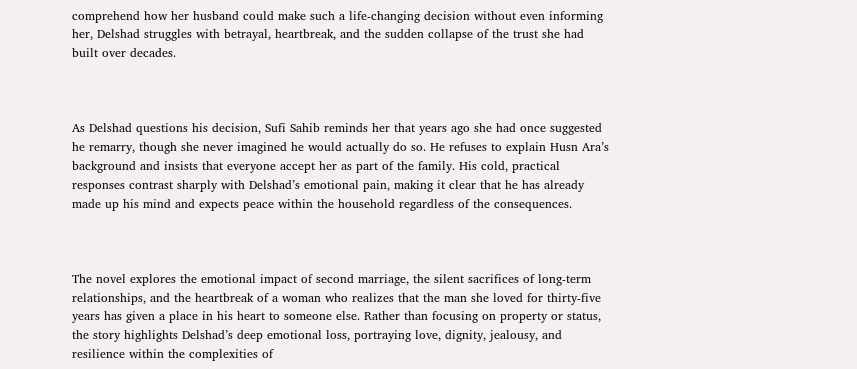comprehend how her husband could make such a life-changing decision without even informing her, Delshad struggles with betrayal, heartbreak, and the sudden collapse of the trust she had built over decades.



As Delshad questions his decision, Sufi Sahib reminds her that years ago she had once suggested he remarry, though she never imagined he would actually do so. He refuses to explain Husn Ara’s background and insists that everyone accept her as part of the family. His cold, practical responses contrast sharply with Delshad’s emotional pain, making it clear that he has already made up his mind and expects peace within the household regardless of the consequences.



The novel explores the emotional impact of second marriage, the silent sacrifices of long-term relationships, and the heartbreak of a woman who realizes that the man she loved for thirty-five years has given a place in his heart to someone else. Rather than focusing on property or status, the story highlights Delshad’s deep emotional loss, portraying love, dignity, jealousy, and resilience within the complexities of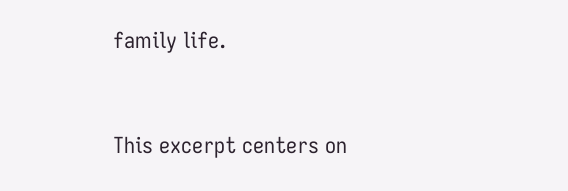family life.


This excerpt centers on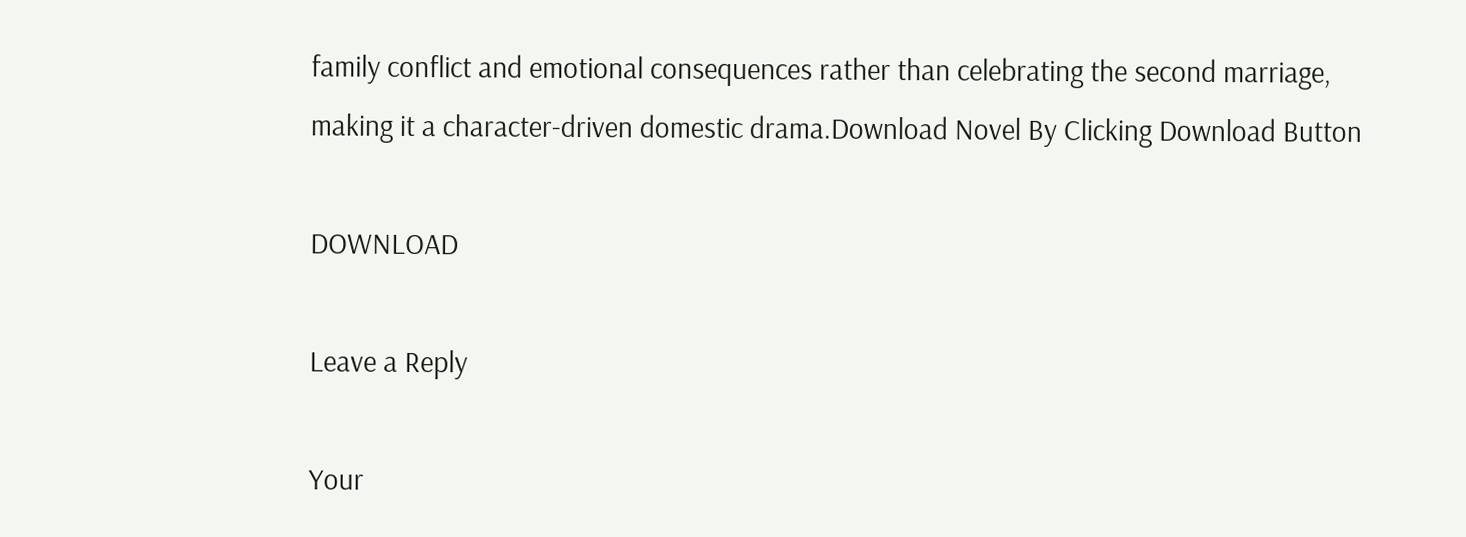family conflict and emotional consequences rather than celebrating the second marriage, making it a character-driven domestic drama.Download Novel By Clicking Download Button

DOWNLOAD

Leave a Reply

Your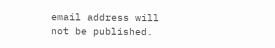email address will not be published.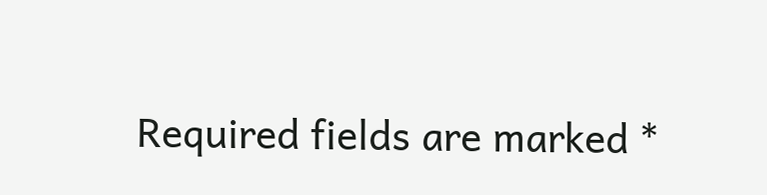Required fields are marked *